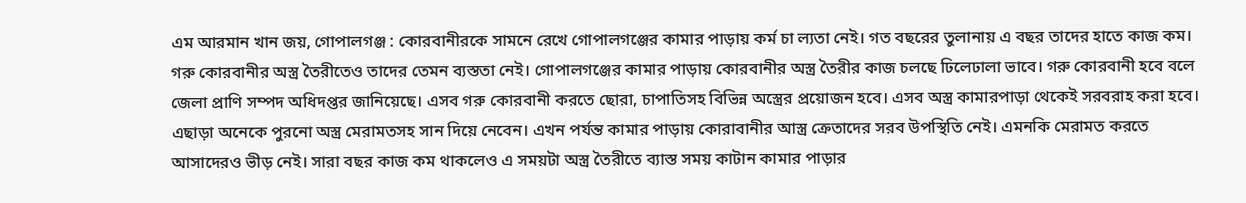এম আরমান খান জয়, গোপালগঞ্জ : কোরবানীরকে সামনে রেখে গোপালগঞ্জের কামার পাড়ায় কর্ম চা ল্যতা নেই। গত বছরের তুলানায় এ বছর তাদের হাতে কাজ কম। গরু কোরবানীর অস্ত্র তৈরীতেও তাদের তেমন ব্যস্ততা নেই। গোপালগঞ্জের কামার পাড়ায় কোরবানীর অস্ত্র তৈরীর কাজ চলছে ঢিলেঢালা ভাবে। গরু কোরবানী হবে বলে জেলা প্রাণি সম্পদ অধিদপ্তর জানিয়েছে। এসব গরু কোরবানী করতে ছোরা, চাপাতিসহ বিভিন্ন অস্ত্রের প্রয়োজন হবে। এসব অস্ত্র কামারপাড়া থেকেই সরবরাহ করা হবে। এছাড়া অনেকে পুরনো অস্ত্র মেরামতসহ সান দিয়ে নেবেন। এখন পর্যন্ত কামার পাড়ায় কোরাবানীর আস্ত্র ক্রেতাদের সরব উপস্থিতি নেই। এমনকি মেরামত করতে আসাদেরও ভীড় নেই। সারা বছর কাজ কম থাকলেও এ সময়টা অস্ত্র তৈরীতে ব্যাস্ত সময় কাটান কামার পাড়ার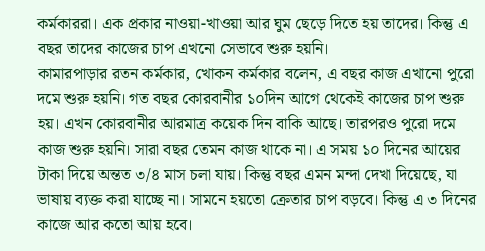কর্মকাররা। এক প্রকার নাওয়া-খাওয়া আর ঘুম ছেড়ে দিতে হয় তাদের। কিন্তু এ বছর তাদের কাজের চাপ এখনো সেভাবে শুরু হয়নি।
কামারপাড়ার রতন কর্মকার, খোকন কর্মকার বলেন, এ বছর কাজ এখানো পুরো দমে শুরু হয়নি। গত বছর কোরবানীর ১০দিন আগে থেকেই কাজের চাপ শুরু হয়। এখন কোরবানীর আরমাত্র কয়েক দিন বাকি আছে। তারপরও পুরো দমে কাজ শুরু হয়নি। সারা বছর তেমন কাজ থাকে না। এ সময় ১০ দিনের আয়ের টাকা দিয়ে অন্তত ৩/৪ মাস চলা যায়। কিন্তু বছর এমন মন্দা দেখা দিয়েছে, যা ভাষায় ব্যক্ত করা যাচ্ছে না। সামনে হয়তো ক্রেতার চাপ বড়বে। কিন্তু এ ৩ দিনের কাজে আর কতো আয় হবে।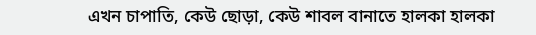এখন চাপাতি, কেউ ছোড়া, কেউ শাবল বানাতে হালকা হালকা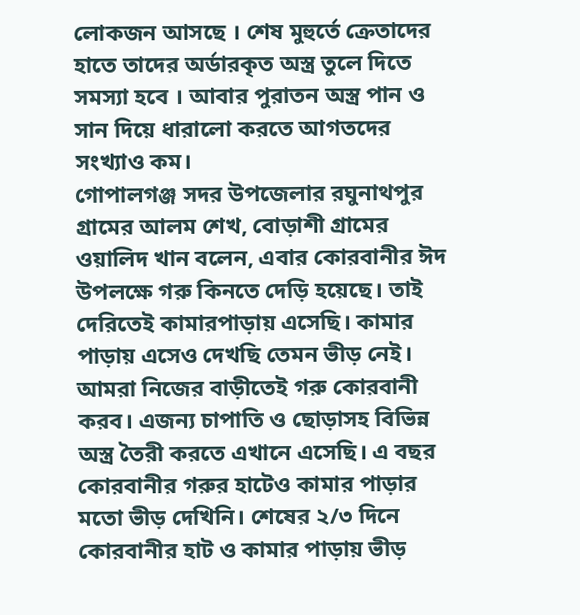লোকজন আসছে । শেষ মুহুর্তে ক্রেতাদের হাতে তাদের অর্ডারকৃত অস্ত্র তুলে দিতে সমস্যা হবে । আবার পুরাতন অস্ত্র পান ও সান দিয়ে ধারালো করতে আগতদের সংখ্যাও কম।
গোপালগঞ্জ সদর উপজেলার রঘুনাথপুর গ্রামের আলম শেখ, বোড়াশী গ্রামের ওয়ালিদ খান বলেন, এবার কোরবানীর ঈদ উপলক্ষে গরু কিনতে দেড়ি হয়েছে। তাই দেরিতেই কামারপাড়ায় এসেছি। কামার পাড়ায় এসেও দেখছি তেমন ভীড় নেই। আমরা নিজের বাড়ীতেই গরু কোরবানী করব। এজন্য চাপাতি ও ছোড়াসহ বিভিন্ন অস্ত্র তৈরী করতে এখানে এসেছি। এ বছর কোরবানীর গরুর হাটেও কামার পাড়ার মতো ভীড় দেখিনি। শেষের ২/৩ দিনে কোরবানীর হাট ও কামার পাড়ায় ভীড়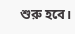শুরু হবে।